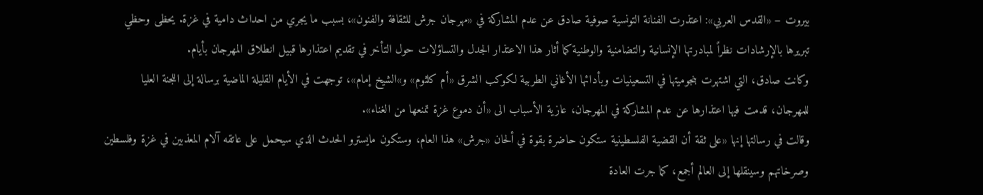بيروت – «القدس العربي»: اعتذرت الفنانة التونسية صوفية صادق عن عدم المشاركة في «مهرجان جرش للثقافة والفنون»، بسبب ما يجري من احداث دامية في غزة. يحظى وحظي تبريرها بالإرشادات نظراً لمبادرتها الإنسانية والتضامنية والوطنية كما أثار هذا الاعتذار الجدل والتساؤلات حول التأخر في تقديم اعتذارها قبيل انطلاق المهرجان بأيام.
وكانت صادق، التي اشتهرت بنجوميتها في التسعينيات وبأدائها الأغاني الطربية لكوكب الشرق «أم كلثوم» و»الشيخ إمام»، توجهت في الأيام القليلة الماضية برسالة إلى اللجنة العليا للمهرجان، قدمت فيها اعتذارها عن عدم المشاركة في المهرجان، عازية الأسباب الى «أن دموع غزة تمنعها من الغناء».
وقالت في رسالتها إنها «على ثقة أن القضية الفلسطينية ستكون حاضرة بقوة في ألحان «جرش» هذا العام، وستكون مايسترو الحدث الذي سيحمل على عاتقه آلام المعذبين في غزة وفلسطين وصرخاتهم وسينقلها إلى العالم أجمع، كما جرت العادة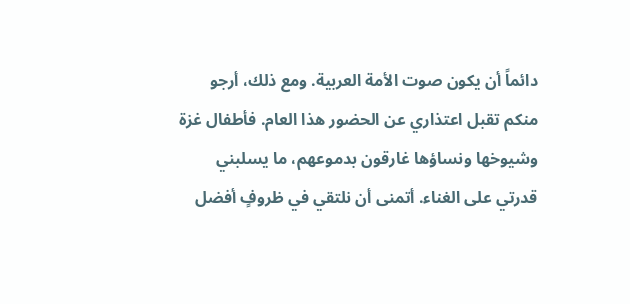دائماً أن يكون صوت الأمة العربية. ومع ذلك، أرجو منكم تقبل اعتذاري عن الحضور هذا العام. فأطفال غزة وشيوخها ونساؤها غارقون بدموعهم، ما يسلبني قدرتي على الغناء. أتمنى أن نلتقي في ظروفٍ أفضل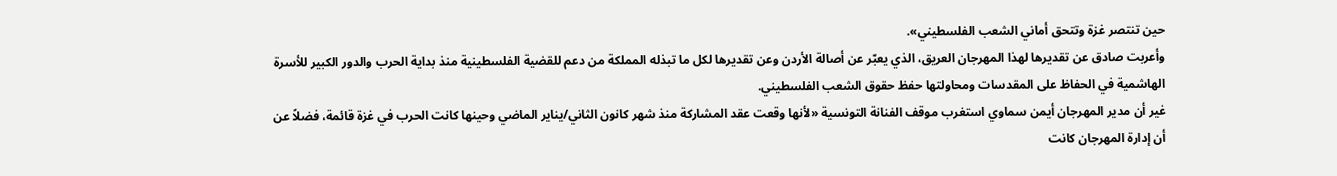حين تنتصر غزة وتتحق أماني الشعب الفلسطيني».
وأعربت صادق عن تقديرها لهذا المهرجان العريق، الذي يعبّر عن أصالة الأردن وعن تقديرها لكل ما تبذله المملكة من دعم للقضية الفلسطينية منذ بداية الحرب والدور الكبير للأسرة الهاشمية في الحفاظ على المقدسات ومحاولتها حفظ حقوق الشعب الفلسطيني.
غير أن مدير المهرجان أيمن سماوي استغرب موقف الفنانة التونسية «لأنها وقعت عقد المشاركة منذ شهر كانون الثاني/يناير الماضي وحينها كانت الحرب في غزة قائمة، فضلاً عن أن إدارة المهرجان كانت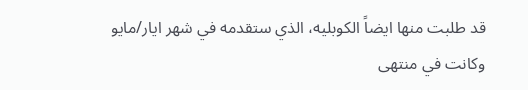قد طلبت منها ايضاً الكوبليه، الذي ستقدمه في شهر ايار/مايو وكانت في منتهى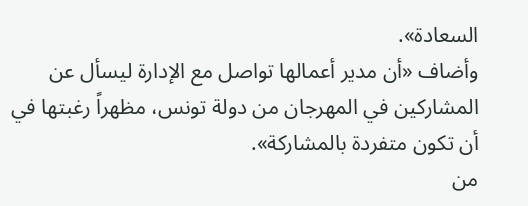السعادة».
وأضاف «أن مدير أعمالها تواصل مع الإدارة ليسأل عن المشاركين في المهرجان من دولة تونس، مظهراً رغبتها في أن تكون متفردة بالمشاركة».
من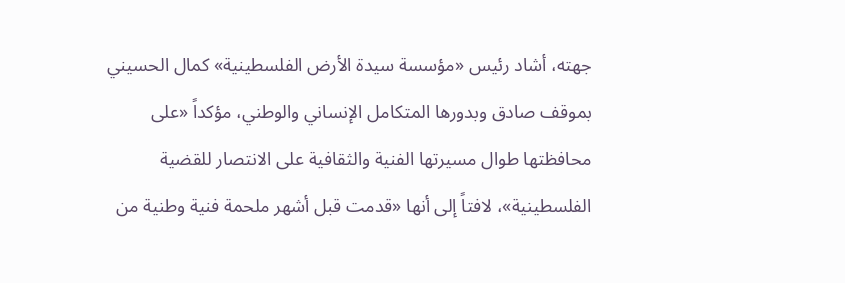جهته، أشاد رئيس «مؤسسة سيدة الأرض الفلسطينية» كمال الحسيني بموقف صادق وبدورها المتكامل الإنساني والوطني، مؤكداً «على محافظتها طوال مسيرتها الفنية والثقافية على الانتصار للقضية الفلسطينية»، لافتاً إلى أنها «قدمت قبل أشهر ملحمة فنية وطنية من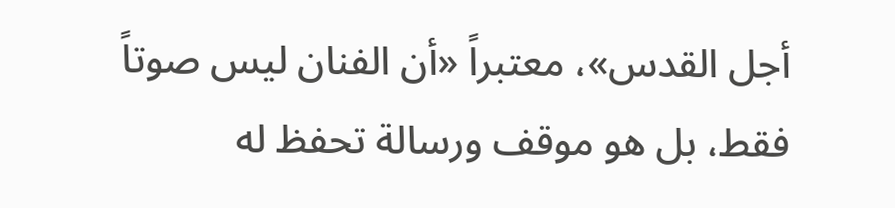أجل القدس»، معتبراً «أن الفنان ليس صوتاً فقط، بل هو موقف ورسالة تحفظ له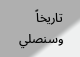تاريخاً وسنصلي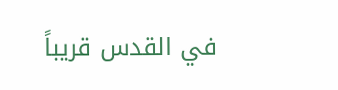في القدس قريباً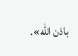باذن الله».